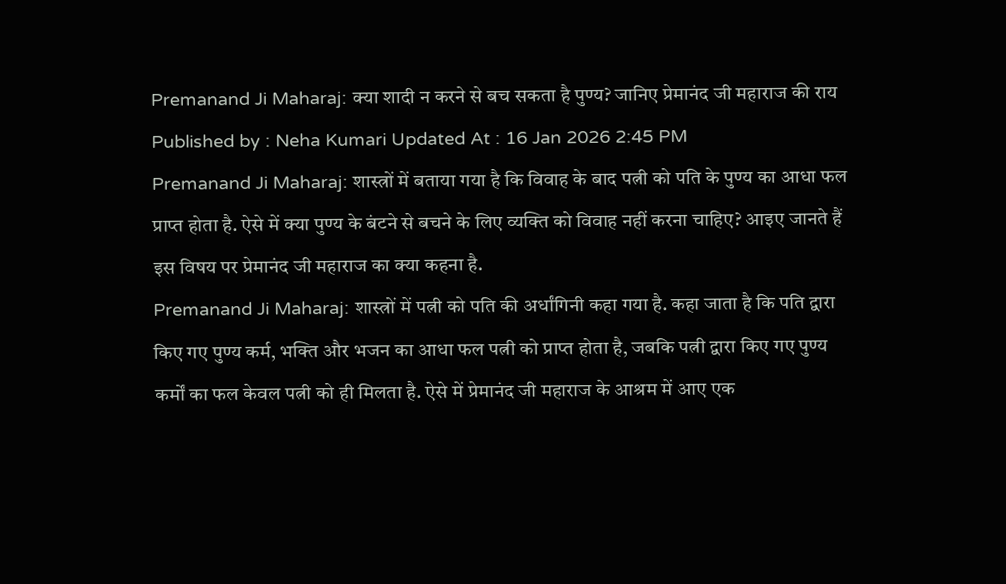Premanand Ji Maharaj: क्या शादी न करने से बच सकता है पुण्य? जानिए प्रेमानंद जी महाराज की राय
Published by : Neha Kumari Updated At : 16 Jan 2026 2:45 PM
Premanand Ji Maharaj: शास्त्रों में बताया गया है कि विवाह के बाद पत्नी को पति के पुण्य का आधा फल प्राप्त होता है. ऐसे में क्या पुण्य के बंटने से बचने के लिए व्यक्ति को विवाह नहीं करना चाहिए? आइए जानते हैं इस विषय पर प्रेमानंद जी महाराज का क्या कहना है.
Premanand Ji Maharaj: शास्त्रों में पत्नी को पति की अर्धांगिनी कहा गया है. कहा जाता है कि पति द्वारा किए गए पुण्य कर्म, भक्ति और भजन का आधा फल पत्नी को प्राप्त होता है, जबकि पत्नी द्वारा किए गए पुण्य कर्मों का फल केवल पत्नी को ही मिलता है. ऐसे में प्रेमानंद जी महाराज के आश्रम में आए एक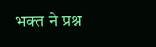भक्त ने प्रश्न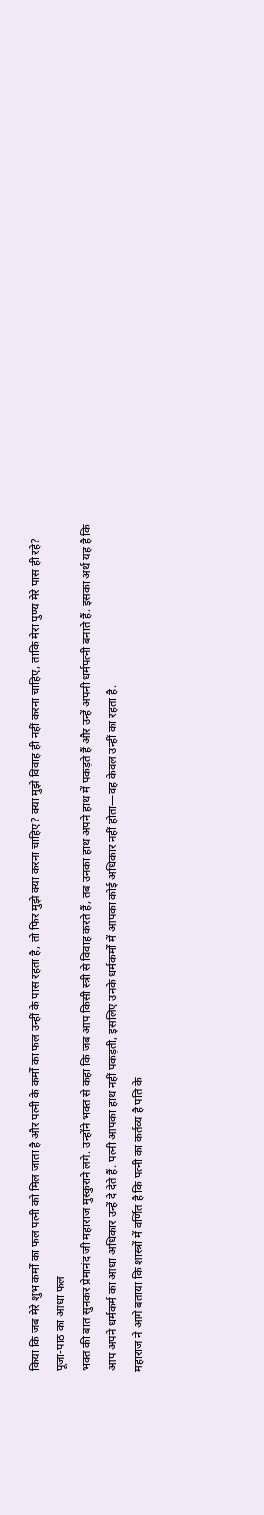किया कि जब मेरे शुभ कर्मों का फल पत्नी को मिल जाता है और पत्नी के कर्मों का फल उन्हीं के पास रहता है, तो फिर मुझे क्या करना चाहिए? क्या मुझे विवाह ही नहीं करना चाहिए, ताकि मेरा पुण्य मेरे पास ही रहे?
पूजा-पाठ का आधा फल
भक्त की बात सुनकर प्रेमानंद जी महाराज मुस्कुराने लगे. उन्होंने भक्त से कहा कि जब आप किसी स्त्री से विवाह करते हैं, तब उनका हाथ अपने हाथ में पकड़ते हैं और उन्हें अपनी धर्मपत्नी बनाते हैं. इसका अर्थ यह है कि आप अपने धर्मकर्म का आधा अधिकार उन्हें दे देते हैं. पत्नी आपका हाथ नहीं पकड़ती, इसलिए उनके धर्मकर्मों में आपका कोई अधिकार नहीं होता—वह केवल उन्हीं का रहता है.
महाराज ने आगे बताया कि शास्त्रों में वर्णित है कि पत्नी का कर्तव्य है पति के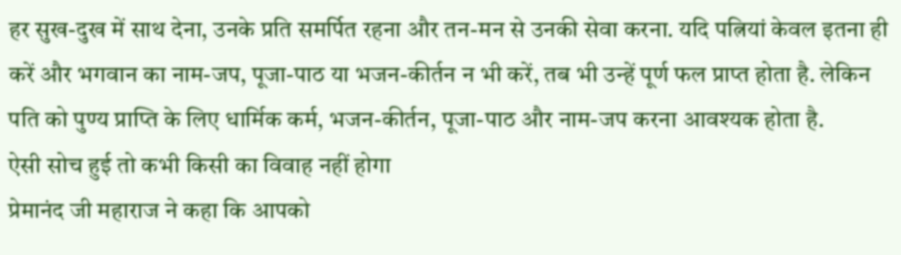हर सुख-दुख में साथ देना, उनके प्रति समर्पित रहना और तन-मन से उनकी सेवा करना. यदि पत्नियां केवल इतना ही करें और भगवान का नाम-जप, पूजा-पाठ या भजन-कीर्तन न भी करें, तब भी उन्हें पूर्ण फल प्राप्त होता है. लेकिन पति को पुण्य प्राप्ति के लिए धार्मिक कर्म, भजन-कीर्तन, पूजा-पाठ और नाम-जप करना आवश्यक होता है.
ऐसी सोच हुई तो कभी किसी का विवाह नहीं होगा
प्रेमानंद जी महाराज ने कहा कि आपको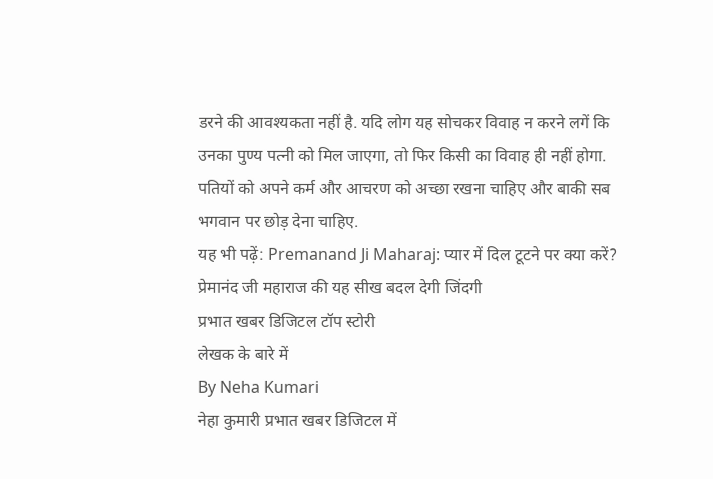डरने की आवश्यकता नहीं है. यदि लोग यह सोचकर विवाह न करने लगें कि उनका पुण्य पत्नी को मिल जाएगा, तो फिर किसी का विवाह ही नहीं होगा. पतियों को अपने कर्म और आचरण को अच्छा रखना चाहिए और बाकी सब भगवान पर छोड़ देना चाहिए.
यह भी पढ़ें: Premanand Ji Maharaj: प्यार में दिल टूटने पर क्या करें? प्रेमानंद जी महाराज की यह सीख बदल देगी जिंदगी
प्रभात खबर डिजिटल टॉप स्टोरी
लेखक के बारे में
By Neha Kumari
नेहा कुमारी प्रभात खबर डिजिटल में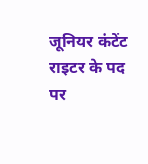जूनियर कंटेंट राइटर के पद पर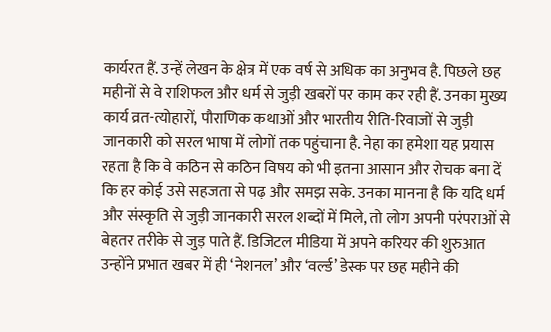कार्यरत हैं. उन्हें लेखन के क्षेत्र में एक वर्ष से अधिक का अनुभव है. पिछले छह महीनों से वे राशिफल और धर्म से जुड़ी खबरों पर काम कर रही हैं. उनका मुख्य कार्य व्रत-त्योहारों, पौराणिक कथाओं और भारतीय रीति-रिवाजों से जुड़ी जानकारी को सरल भाषा में लोगों तक पहुंचाना है. नेहा का हमेशा यह प्रयास रहता है कि वे कठिन से कठिन विषय को भी इतना आसान और रोचक बना दें कि हर कोई उसे सहजता से पढ़ और समझ सके. उनका मानना है कि यदि धर्म और संस्कृति से जुड़ी जानकारी सरल शब्दों में मिले, तो लोग अपनी परंपराओं से बेहतर तरीके से जुड़ पाते हैं. डिजिटल मीडिया में अपने करियर की शुरुआत उन्होंने प्रभात खबर में ही ‘नेशनल’ और ‘वर्ल्ड’ डेस्क पर छह महीने की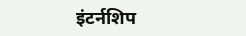इंटर्नशिप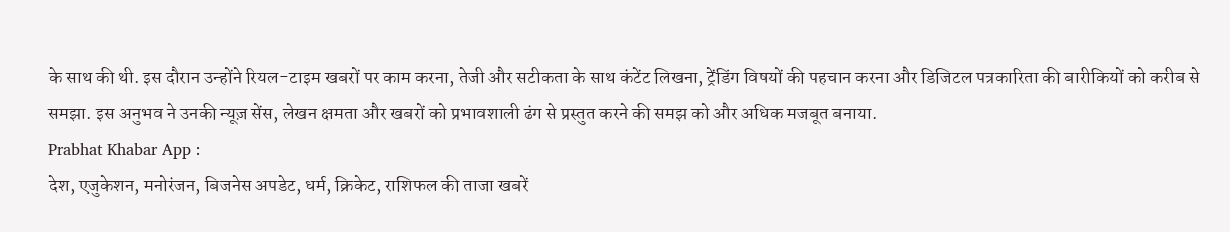के साथ की थी. इस दौरान उन्होंने रियल-टाइम खबरों पर काम करना, तेजी और सटीकता के साथ कंटेंट लिखना, ट्रेंडिंग विषयों की पहचान करना और डिजिटल पत्रकारिता की बारीकियों को करीब से समझा. इस अनुभव ने उनकी न्यूज़ सेंस, लेखन क्षमता और खबरों को प्रभावशाली ढंग से प्रस्तुत करने की समझ को और अधिक मजबूत बनाया.
Prabhat Khabar App :
देश, एजुकेशन, मनोरंजन, बिजनेस अपडेट, धर्म, क्रिकेट, राशिफल की ताजा खबरें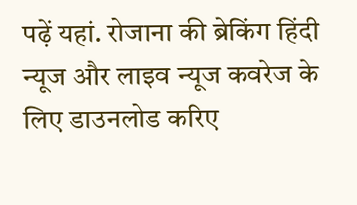पढ़ें यहां. रोजाना की ब्रेकिंग हिंदी न्यूज और लाइव न्यूज कवरेज के लिए डाउनलोड करिए